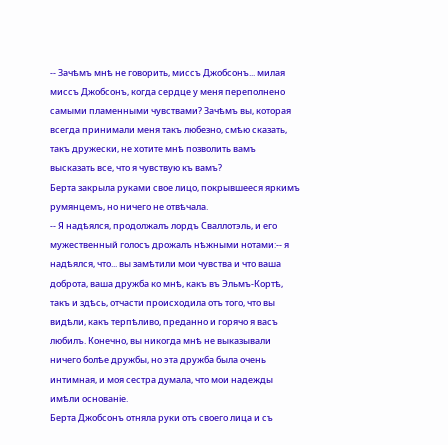-- Зачѣмъ мнѣ не говорить, миссъ Джобсонъ... милая миссъ Джобсонъ, когда сердце у меня переполнено самыми пламенными чувствами? Зачѣмъ вы, которая всегда принимали меня такъ любезно, смѣю сказать, такъ дружески, не хотите мнѣ позволить вамъ высказать все, что я чувствую къ вамъ?
Берта закрыла руками свое лицо, покрывшееся яркимъ румянцемъ, но ничего не отвѣчала.
-- Я надѣялся, продолжалъ лордъ Сваллотэль, и его мужественный голосъ дрожалъ нѣжными нотами:-- я надѣялся, что... вы замѣтили мои чувства и что ваша доброта, ваша дружба ко мнѣ, какъ въ Эльмъ-Кортѣ, такъ и здѣсь, отчасти происходила отъ того, что вы видѣли, какъ терпѣливо, преданно и горячо я васъ любилъ. Конечно, вы никогда мнѣ не выказывали ничего болѣе дружбы, но эта дружба была очень интимная, и моя сестра думала, что мои надежды имѣли основаніе.
Берта Джобсонъ отняла руки отъ своего лица и съ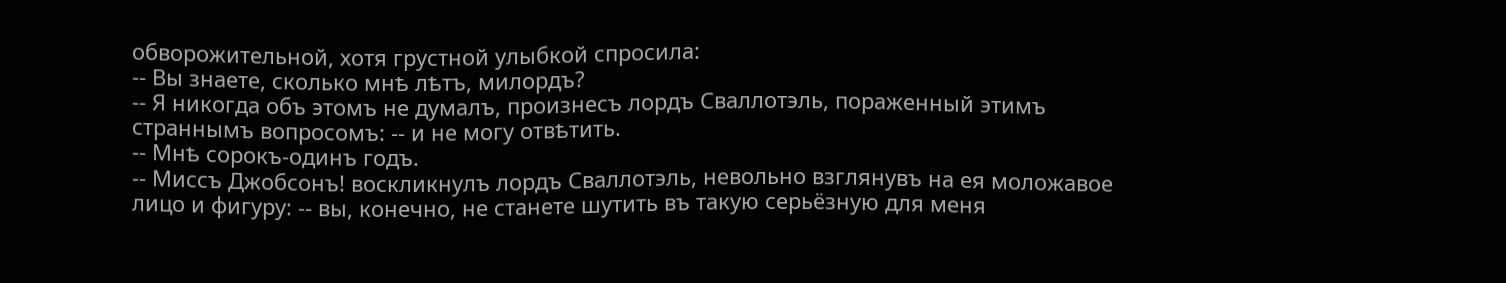обворожительной, хотя грустной улыбкой спросила:
-- Вы знаете, сколько мнѣ лѣтъ, милордъ?
-- Я никогда объ этомъ не думалъ, произнесъ лордъ Сваллотэль, пораженный этимъ страннымъ вопросомъ: -- и не могу отвѣтить.
-- Мнѣ сорокъ-одинъ годъ.
-- Миссъ Джобсонъ! воскликнулъ лордъ Сваллотэль, невольно взглянувъ на ея моложавое лицо и фигуру: -- вы, конечно, не станете шутить въ такую серьёзную для меня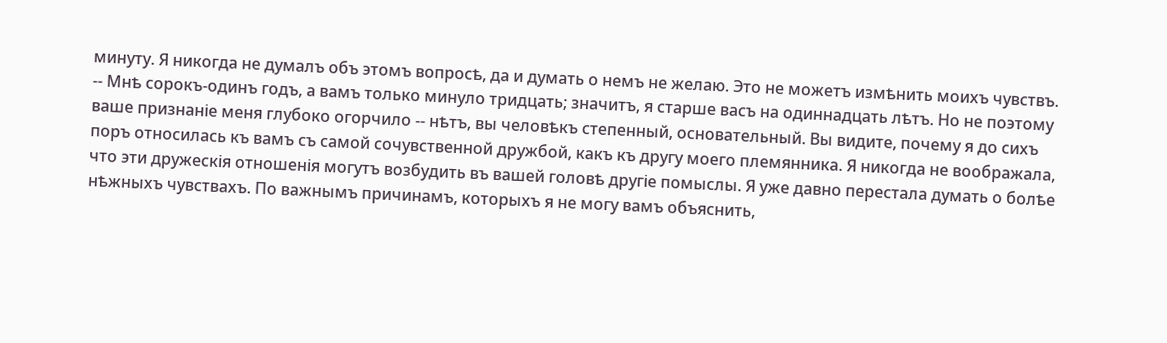минуту. Я никогда не думалъ объ этомъ вопросѣ, да и думать о немъ не желаю. Это не можетъ измѣнить моихъ чувствъ.
-- Мнѣ сорокъ-одинъ годъ, а вамъ только минуло тридцать; значитъ, я старше васъ на одиннадцать лѣтъ. Но не поэтому ваше признаніе меня глубоко огорчило -- нѣтъ, вы человѣкъ степенный, основательный. Вы видите, почему я до сихъ поръ относилась къ вамъ съ самой сочувственной дружбой, какъ къ другу моего племянника. Я никогда не воображала, что эти дружескія отношенія могутъ возбудить въ вашей головѣ другіе помыслы. Я уже давно перестала думать о болѣе нѣжныхъ чувствахъ. По важнымъ причинамъ, которыхъ я не могу вамъ объяснить,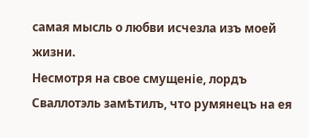самая мысль о любви исчезла изъ моей жизни.
Несмотря на свое смущеніе, лордъ Сваллотэль замѣтилъ, что румянецъ на ея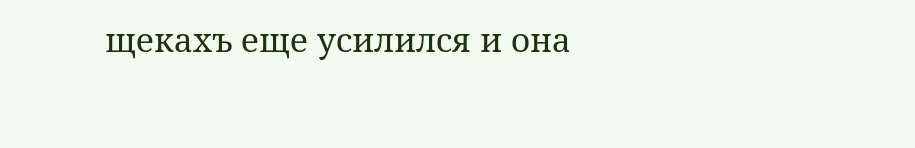щекахъ еще усилился и она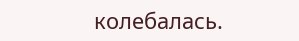колебалась.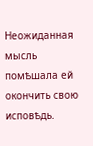Неожиданная мысль помѣшала ей окончить свою исповѣдь.